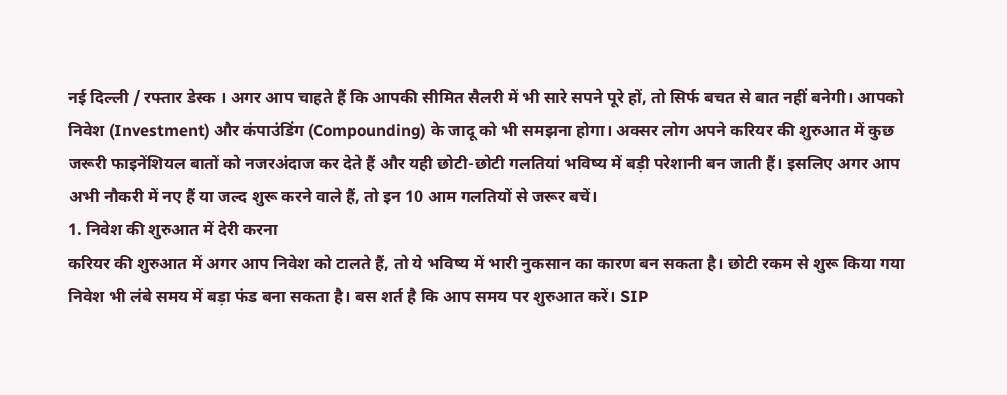नई दिल्ली / रफ्तार डेस्क । अगर आप चाहते हैं कि आपकी सीमित सैलरी में भी सारे सपने पूरे हों, तो सिर्फ बचत से बात नहीं बनेगी। आपको निवेश (Investment) और कंपाउंडिंग (Compounding) के जादू को भी समझना होगा। अक्सर लोग अपने करियर की शुरुआत में कुछ जरूरी फाइनेंशियल बातों को नजरअंदाज कर देते हैं और यही छोटी-छोटी गलतियां भविष्य में बड़ी परेशानी बन जाती हैं। इसलिए अगर आप अभी नौकरी में नए हैं या जल्द शुरू करने वाले हैं, तो इन 10 आम गलतियों से जरूर बचें।
1. निवेश की शुरुआत में देरी करना
करियर की शुरुआत में अगर आप निवेश को टालते हैं, तो ये भविष्य में भारी नुकसान का कारण बन सकता है। छोटी रकम से शुरू किया गया निवेश भी लंबे समय में बड़ा फंड बना सकता है। बस शर्त है कि आप समय पर शुरुआत करें। SIP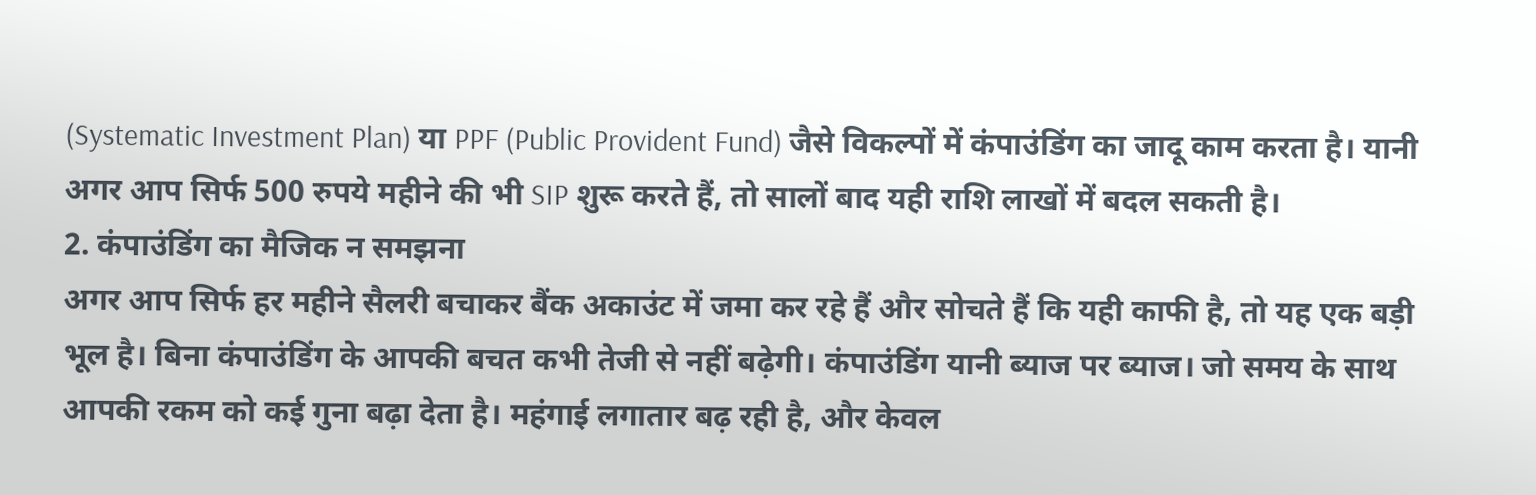(Systematic Investment Plan) या PPF (Public Provident Fund) जैसे विकल्पों में कंपाउंडिंग का जादू काम करता है। यानी अगर आप सिर्फ 500 रुपये महीने की भी SIP शुरू करते हैं, तो सालों बाद यही राशि लाखों में बदल सकती है।
2. कंपाउंडिंग का मैजिक न समझना
अगर आप सिर्फ हर महीने सैलरी बचाकर बैंक अकाउंट में जमा कर रहे हैं और सोचते हैं कि यही काफी है, तो यह एक बड़ी भूल है। बिना कंपाउंडिंग के आपकी बचत कभी तेजी से नहीं बढ़ेगी। कंपाउंडिंग यानी ब्याज पर ब्याज। जो समय के साथ आपकी रकम को कई गुना बढ़ा देता है। महंगाई लगातार बढ़ रही है, और केवल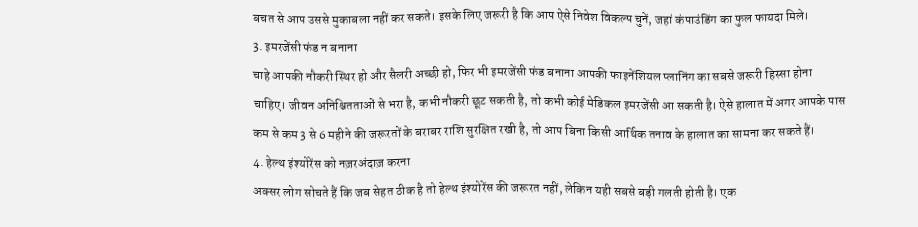बचत से आप उससे मुकाबला नहीं कर सकते। इसके लिए जरूरी है कि आप ऐसे निवेश विकल्प चुनें, जहां कंपाउंडिंग का फुल फायदा मिले।
3. इमरजेंसी फंड न बनाना
चाहे आपकी नौकरी स्थिर हो और सैलरी अच्छी हो, फिर भी इमरजेंसी फंड बनाना आपकी फाइनेंशियल प्लानिंग का सबसे जरूरी हिस्सा होना चाहिए। जीवन अनिश्चितताओं से भरा है, कभी नौकरी छूट सकती है, तो कभी कोई मेडिकल इमरजेंसी आ सकती है। ऐसे हालात में अगर आपके पास कम से कम 3 से 6 महीने की जरूरतों के बराबर राशि सुरक्षित रखी है, तो आप बिना किसी आर्थिक तनाव के हालात का सामना कर सकते हैं।
4. हेल्थ इंश्योरेंस को नज़रअंदाज़ करना
अक्सर लोग सोचते हैं कि जब सेहत ठीक है तो हेल्थ इंश्योरेंस की जरूरत नहीं, लेकिन यही सबसे बड़ी गलती होती है। एक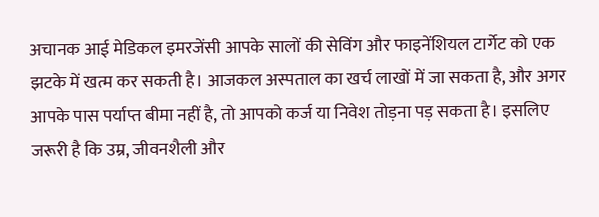अचानक आई मेडिकल इमरजेंसी आपके सालों की सेविंग और फाइनेंशियल टार्गेट को एक झटके में खत्म कर सकती है। आजकल अस्पताल का खर्च लाखों में जा सकता है, और अगर आपके पास पर्याप्त बीमा नहीं है, तो आपको कर्ज या निवेश तोड़ना पड़ सकता है। इसलिए जरूरी है कि उम्र, जीवनशैली और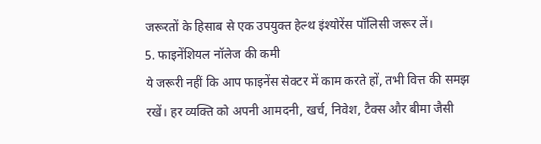जरूरतों के हिसाब से एक उपयुक्त हेल्थ इंश्योरेंस पॉलिसी जरूर लें।
5. फाइनेंशियल नॉलेज की कमी
ये जरूरी नहीं कि आप फाइनेंस सेक्टर में काम करते हों, तभी वित्त की समझ रखें। हर व्यक्ति को अपनी आमदनी, खर्च, निवेश, टैक्स और बीमा जैसी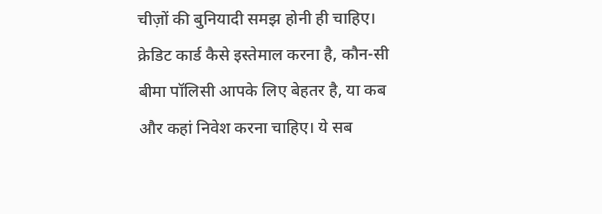चीज़ों की बुनियादी समझ होनी ही चाहिए। क्रेडिट कार्ड कैसे इस्तेमाल करना है, कौन-सी बीमा पॉलिसी आपके लिए बेहतर है, या कब और कहां निवेश करना चाहिए। ये सब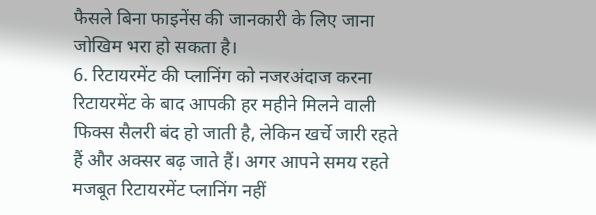फैसले बिना फाइनेंस की जानकारी के लिए जाना जोखिम भरा हो सकता है।
6. रिटायरमेंट की प्लानिंग को नजरअंदाज करना
रिटायरमेंट के बाद आपकी हर महीने मिलने वाली फिक्स सैलरी बंद हो जाती है, लेकिन खर्चे जारी रहते हैं और अक्सर बढ़ जाते हैं। अगर आपने समय रहते मजबूत रिटायरमेंट प्लानिंग नहीं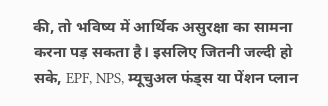की, तो भविष्य में आर्थिक असुरक्षा का सामना करना पड़ सकता है। इसलिए जितनी जल्दी हो सके, EPF, NPS, म्यूचुअल फंड्स या पेंशन प्लान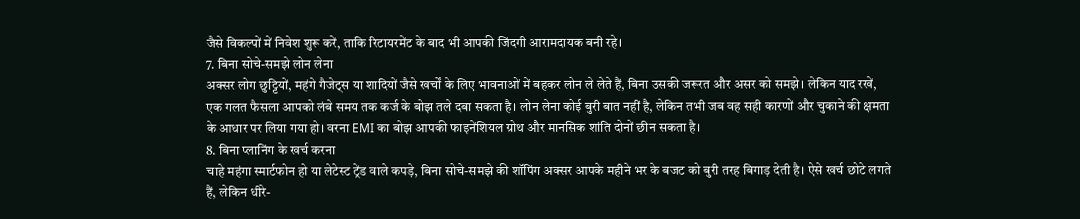जैसे विकल्पों में निवेश शुरू करें, ताकि रिटायरमेंट के बाद भी आपकी जिंदगी आरामदायक बनी रहे।
7. बिना सोचे-समझे लोन लेना
अक्सर लोग छुट्टियों, महंगे गैजेट्स या शादियों जैसे खर्चों के लिए भावनाओं में बहकर लोन ले लेते हैं, बिना उसकी जरूरत और असर को समझे। लेकिन याद रखें, एक गलत फैसला आपको लंबे समय तक कर्ज के बोझ तले दबा सकता है। लोन लेना कोई बुरी बात नहीं है, लेकिन तभी जब वह सही कारणों और चुकाने की क्षमता के आधार पर लिया गया हो। वरना EMI का बोझ आपकी फाइनेंशियल ग्रोथ और मानसिक शांति दोनों छीन सकता है।
8. बिना प्लानिंग के खर्च करना
चाहे महंगा स्मार्टफोन हो या लेटेस्ट ट्रेंड वाले कपड़े, बिना सोचे-समझे की शॉपिंग अक्सर आपके महीने भर के बजट को बुरी तरह बिगाड़ देती है। ऐसे खर्च छोटे लगते हैं, लेकिन धीरे-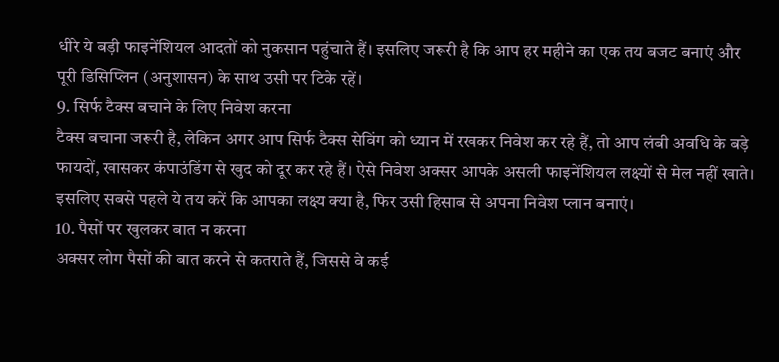धीरे ये बड़ी फाइनेंशियल आदतों को नुकसान पहुंचाते हैं। इसलिए जरूरी है कि आप हर महीने का एक तय बजट बनाएं और पूरी डिसिप्लिन (अनुशासन) के साथ उसी पर टिके रहें।
9. सिर्फ टैक्स बचाने के लिए निवेश करना
टैक्स बचाना जरूरी है, लेकिन अगर आप सिर्फ टैक्स सेविंग को ध्यान में रखकर निवेश कर रहे हैं, तो आप लंबी अवधि के बड़े फायदों, खासकर कंपाउंडिंग से खुद को दूर कर रहे हैं। ऐसे निवेश अक्सर आपके असली फाइनेंशियल लक्ष्यों से मेल नहीं खाते। इसलिए सबसे पहले ये तय करें कि आपका लक्ष्य क्या है, फिर उसी हिसाब से अपना निवेश प्लान बनाएं।
10. पैसों पर खुलकर बात न करना
अक्सर लोग पैसों की बात करने से कतराते हैं, जिससे वे कई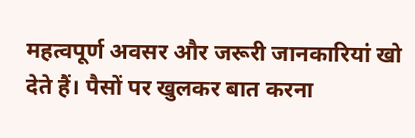महत्वपूर्ण अवसर और जरूरी जानकारियां खो देते हैं। पैसों पर खुलकर बात करना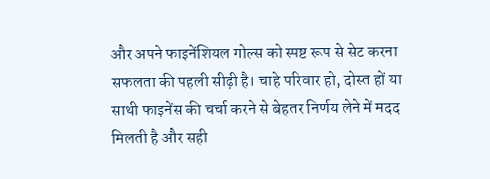और अपने फाइनेंशियल गोल्स को स्पष्ट रूप से सेट करना सफलता की पहली सीढ़ी है। चाहे परिवार हो, दोस्त हों या साथी फाइनेंस की चर्चा करने से बेहतर निर्णय लेने में मदद मिलती है और सही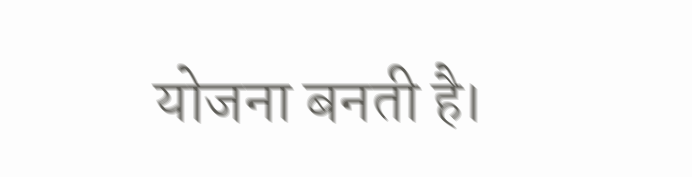योजना बनती है।